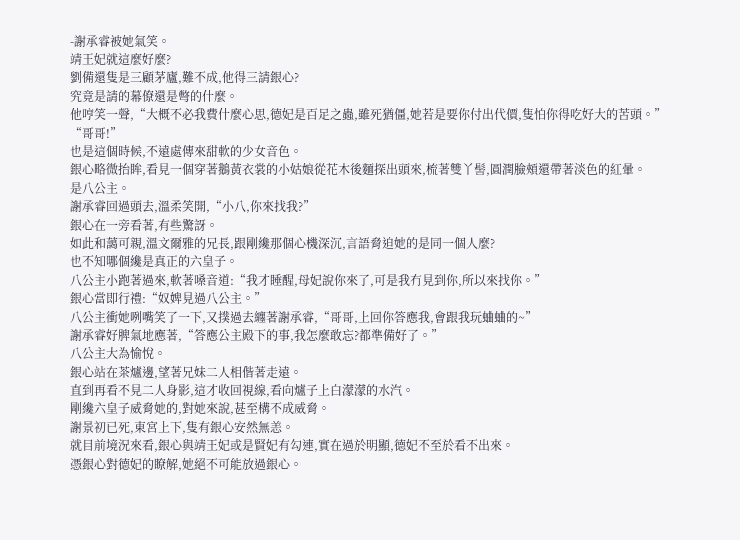-謝承睿被她氣笑。
靖王妃就這麼好麼?
劉備還隻是三顧茅廬,難不成,他得三請銀心?
究竟是請的幕僚還是彆的什麼。
他哼笑一聲,“大概不必我費什麼心思,德妃是百足之蟲,雖死猶僵,她若是要你付出代價,隻怕你得吃好大的苦頭。”
“哥哥!”
也是這個時候,不遠處傳來甜軟的少女音色。
銀心略微抬眸,看見一個穿著鵝黃衣裳的小姑娘從花木後麵探出頭來,梳著雙丫髻,圓潤臉頰還帶著淡色的紅暈。
是八公主。
謝承睿回過頭去,溫柔笑開,“小八,你來找我?”
銀心在一旁看著,有些驚訝。
如此和藹可親,溫文爾雅的兄長,跟剛纔那個心機深沉,言語脅迫她的是同一個人麼?
也不知哪個纔是真正的六皇子。
八公主小跑著過來,軟著嗓音道:“我才睡醒,母妃說你來了,可是我冇見到你,所以來找你。”
銀心當即行禮:“奴婢見過八公主。”
八公主衝她咧嘴笑了一下,又撲過去纏著謝承睿,“哥哥,上回你答應我,會跟我玩蛐蛐的~”
謝承睿好脾氣地應著,“答應公主殿下的事,我怎麼敢忘?都準備好了。”
八公主大為愉悅。
銀心站在茶爐邊,望著兄妹二人相偕著走遠。
直到再看不見二人身影,這才收回視線,看向爐子上白濛濛的水汽。
剛纔六皇子威脅她的,對她來說,甚至構不成威脅。
謝景初已死,東宮上下,隻有銀心安然無恙。
就目前境況來看,銀心與靖王妃或是賢妃有勾連,實在過於明顯,德妃不至於看不出來。
憑銀心對德妃的瞭解,她絕不可能放過銀心。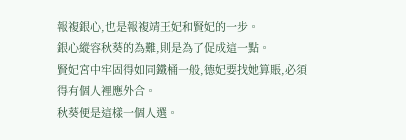報複銀心,也是報複靖王妃和賢妃的一步。
銀心縱容秋葵的為難,則是為了促成這一點。
賢妃宮中牢固得如同鐵桶一般,德妃要找她算賬,必須得有個人裡應外合。
秋葵便是這樣一個人選。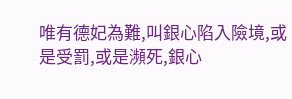唯有德妃為難,叫銀心陷入險境,或是受罰,或是瀕死,銀心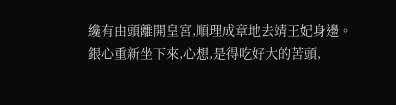纔有由頭離開皇宮,順理成章地去靖王妃身邊。
銀心重新坐下來,心想,是得吃好大的苦頭,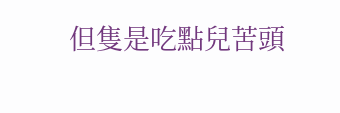但隻是吃點兒苦頭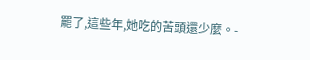罷了,這些年,她吃的苦頭還少麼。-